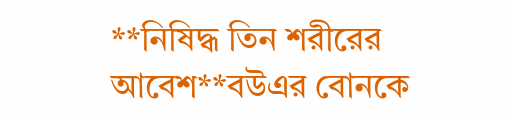**নিষিদ্ধ তিন শরীরের আবেশ**বউএর বোনকে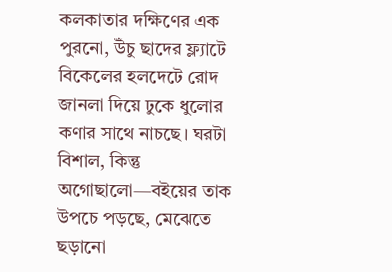কলকাতার দক্ষিণের এক পুরনো, উঁচু ছাদের ফ্ল্যাটে বিকেলের হলদেটে রোদ জানলা দিয়ে ঢুকে ধুলোর কণার সাথে নাচছে। ঘরটা বিশাল, কিন্তু অগোছালো—বইয়ের তাক উপচে পড়ছে, মেঝেতে ছড়ানো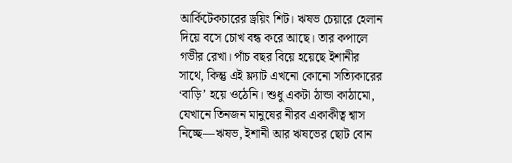আর্কিটেকচারের ড্রয়িং শিট। ঋষভ চেয়ারে হেলান দিয়ে বসে চোখ বন্ধ করে আছে। তার কপালে গভীর রেখা। পাঁচ বছর বিয়ে হয়েছে ইশানীর সাথে, কিন্তু এই ফ্ল্যাট এখনো কোনো সত্যিকারের ‘বাড়ি’ হয়ে ওঠেনি। শুধু একটা ঠান্ডা কাঠামো, যেখানে তিনজন মানুষের নীরব একাকীত্ব শ্বাস নিচ্ছে—ঋষভ, ইশানী আর ঋষভের ছোট বোন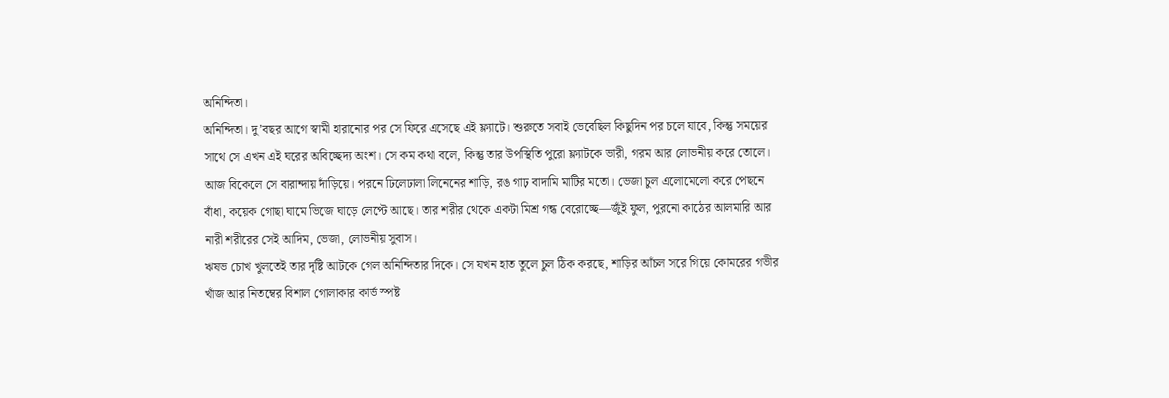অনিন্দিতা।
অনিন্দিতা। দু’বছর আগে স্বামী হারানোর পর সে ফিরে এসেছে এই ফ্ল্যাটে। শুরুতে সবাই ভেবেছিল কিছুদিন পর চলে যাবে, কিন্তু সময়ের সাথে সে এখন এই ঘরের অবিচ্ছেদ্য অংশ। সে কম কথা বলে, কিন্তু তার উপস্থিতি পুরো ফ্ল্যাটকে ভারী, গরম আর লোভনীয় করে তোলে। আজ বিকেলে সে বারান্দায় দাঁড়িয়ে। পরনে ঢিলেঢালা লিনেনের শাড়ি, রঙ গাঢ় বাদামি মাটির মতো। ভেজা চুল এলোমেলো করে পেছনে বাঁধা, কয়েক গোছা ঘামে ভিজে ঘাড়ে লেপ্টে আছে। তার শরীর থেকে একটা মিশ্র গন্ধ বেরোচ্ছে—জুঁই ফুল, পুরনো কাঠের আলমারি আর নারী শরীরের সেই আদিম, ভেজা, লোভনীয় সুবাস।
ঋষভ চোখ খুলতেই তার দৃষ্টি আটকে গেল অনিন্দিতার দিকে। সে যখন হাত তুলে চুল ঠিক করছে, শাড়ির আঁচল সরে গিয়ে কোমরের গভীর খাঁজ আর নিতম্বের বিশাল গোলাকার কার্ভ স্পষ্ট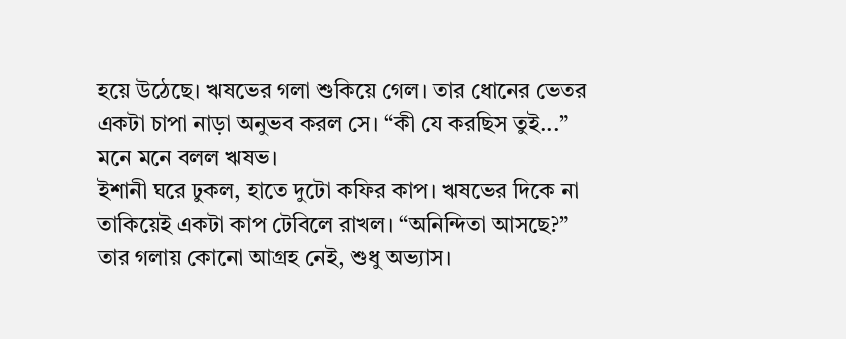হয়ে উঠেছে। ঋষভের গলা শুকিয়ে গেল। তার ধোনের ভেতর একটা চাপা নাড়া অনুভব করল সে। “কী যে করছিস তুই...” মনে মনে বলল ঋষভ।
ইশানী ঘরে ঢুকল, হাতে দুটো কফির কাপ। ঋষভের দিকে না তাকিয়েই একটা কাপ টেবিলে রাখল। “অনিন্দিতা আসছে?” তার গলায় কোনো আগ্রহ নেই, শুধু অভ্যাস।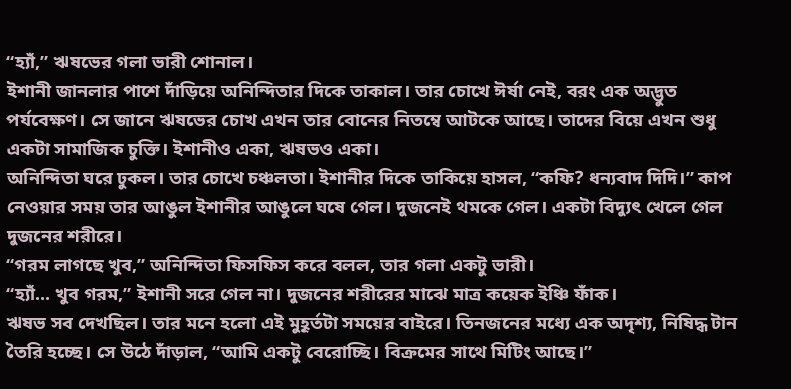“হ্যাঁ,” ঋষভের গলা ভারী শোনাল।
ইশানী জানলার পাশে দাঁড়িয়ে অনিন্দিতার দিকে তাকাল। তার চোখে ঈর্ষা নেই, বরং এক অদ্ভুত পর্যবেক্ষণ। সে জানে ঋষভের চোখ এখন তার বোনের নিতম্বে আটকে আছে। তাদের বিয়ে এখন শুধু একটা সামাজিক চুক্তি। ইশানীও একা, ঋষভও একা।
অনিন্দিতা ঘরে ঢুকল। তার চোখে চঞ্চলতা। ইশানীর দিকে তাকিয়ে হাসল, “কফি? ধন্যবাদ দিদি।” কাপ নেওয়ার সময় তার আঙুল ইশানীর আঙুলে ঘষে গেল। দুজনেই থমকে গেল। একটা বিদ্যুৎ খেলে গেল দুজনের শরীরে।
“গরম লাগছে খুব,” অনিন্দিতা ফিসফিস করে বলল, তার গলা একটু ভারী।
“হ্যাঁ... খুব গরম,” ইশানী সরে গেল না। দুজনের শরীরের মাঝে মাত্র কয়েক ইঞ্চি ফাঁক।
ঋষভ সব দেখছিল। তার মনে হলো এই মুহূর্তটা সময়ের বাইরে। তিনজনের মধ্যে এক অদৃশ্য, নিষিদ্ধ টান তৈরি হচ্ছে। সে উঠে দাঁড়াল, “আমি একটু বেরোচ্ছি। বিক্রমের সাথে মিটিং আছে।”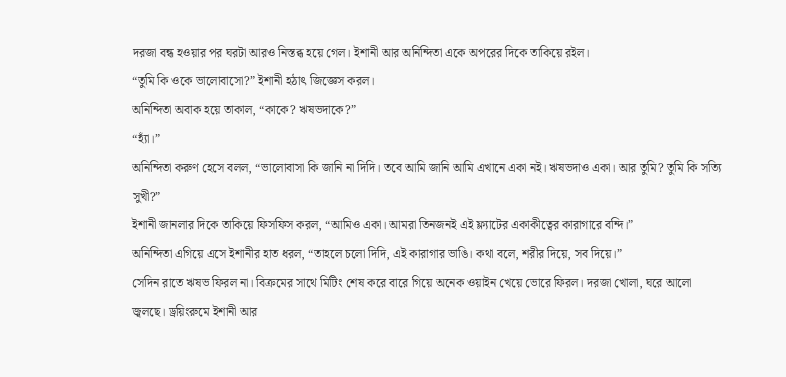দরজা বন্ধ হওয়ার পর ঘরটা আরও নিস্তব্ধ হয়ে গেল। ইশানী আর অনিন্দিতা একে অপরের দিকে তাকিয়ে রইল।
“তুমি কি ওকে ভালোবাসো?” ইশানী হঠাৎ জিজ্ঞেস করল।
অনিন্দিতা অবাক হয়ে তাকাল, “কাকে? ঋষভদাকে?”
“হ্যাঁ।”
অনিন্দিতা করুণ হেসে বলল, “ভালোবাসা কি জানি না দিদি। তবে আমি জানি আমি এখানে একা নই। ঋষভদাও একা। আর তুমি? তুমি কি সত্যি সুখী?”
ইশানী জানলার দিকে তাকিয়ে ফিসফিস করল, “আমিও একা। আমরা তিনজনই এই ফ্ল্যাটের একাকীত্বের কারাগারে বন্দি।”
অনিন্দিতা এগিয়ে এসে ইশানীর হাত ধরল, “তাহলে চলো দিদি, এই কারাগার ভাঙি। কথা বলে, শরীর দিয়ে, সব দিয়ে।”
সেদিন রাতে ঋষভ ফিরল না। বিক্রমের সাথে মিটিং শেষ করে বারে গিয়ে অনেক ওয়াইন খেয়ে ভোরে ফিরল। দরজা খোলা, ঘরে আলো জ্বলছে। ড্রয়িংরুমে ইশানী আর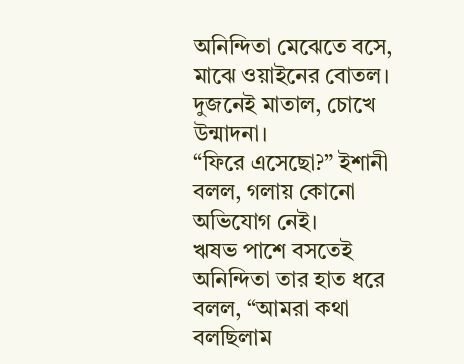অনিন্দিতা মেঝেতে বসে, মাঝে ওয়াইনের বোতল। দুজনেই মাতাল, চোখে উন্মাদনা।
“ফিরে এসেছো?” ইশানী বলল, গলায় কোনো অভিযোগ নেই।
ঋষভ পাশে বসতেই অনিন্দিতা তার হাত ধরে বলল, “আমরা কথা বলছিলাম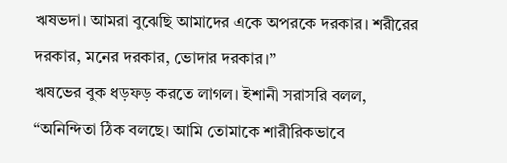ঋষভদা। আমরা বুঝেছি আমাদের একে অপরকে দরকার। শরীরের দরকার, মনের দরকার, ভোদার দরকার।”
ঋষভের বুক ধড়ফড় করতে লাগল। ইশানী সরাসরি বলল, “অনিন্দিতা ঠিক বলছে। আমি তোমাকে শারীরিকভাবে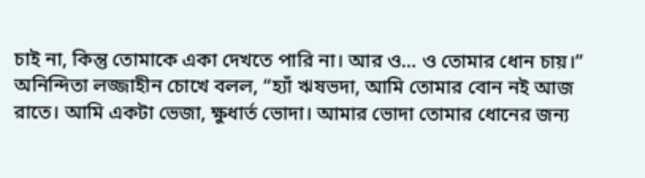চাই না, কিন্তু তোমাকে একা দেখতে পারি না। আর ও... ও তোমার ধোন চায়।”
অনিন্দিতা লজ্জাহীন চোখে বলল, “হ্যাঁ ঋষভদা, আমি তোমার বোন নই আজ রাতে। আমি একটা ভেজা, ক্ষুধার্ত ভোদা। আমার ভোদা তোমার ধোনের জন্য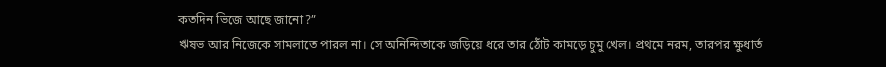কতদিন ভিজে আছে জানো?”
ঋষভ আর নিজেকে সামলাতে পারল না। সে অনিন্দিতাকে জড়িয়ে ধরে তার ঠোঁট কামড়ে চুমু খেল। প্রথমে নরম, তারপর ক্ষুধার্ত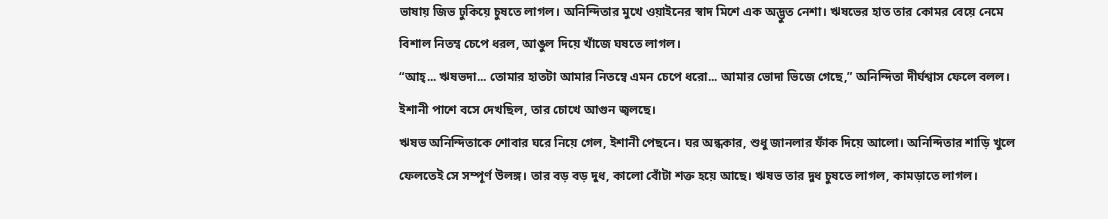ভাষায় জিভ ঢুকিয়ে চুষতে লাগল। অনিন্দিতার মুখে ওয়াইনের স্বাদ মিশে এক অদ্ভুত নেশা। ঋষভের হাত তার কোমর বেয়ে নেমে বিশাল নিতম্ব চেপে ধরল, আঙুল দিয়ে খাঁজে ঘষতে লাগল।
“আহ্... ঋষভদা... তোমার হাতটা আমার নিতম্বে এমন চেপে ধরো... আমার ভোদা ভিজে গেছে,” অনিন্দিতা দীর্ঘশ্বাস ফেলে বলল।
ইশানী পাশে বসে দেখছিল, তার চোখে আগুন জ্বলছে।
ঋষভ অনিন্দিতাকে শোবার ঘরে নিয়ে গেল, ইশানী পেছনে। ঘর অন্ধকার, শুধু জানলার ফাঁক দিয়ে আলো। অনিন্দিতার শাড়ি খুলে ফেলতেই সে সম্পূর্ণ উলঙ্গ। তার বড় বড় দুধ, কালো বোঁটা শক্ত হয়ে আছে। ঋষভ তার দুধ চুষতে লাগল, কামড়াতে লাগল।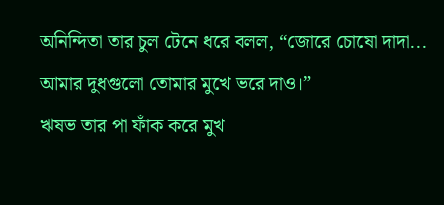অনিন্দিতা তার চুল টেনে ধরে বলল, “জোরে চোষো দাদা... আমার দুধগুলো তোমার মুখে ভরে দাও।”
ঋষভ তার পা ফাঁক করে মুখ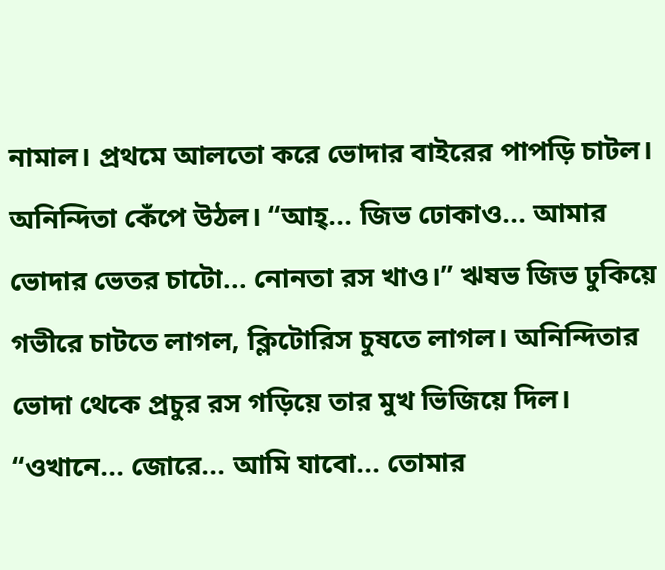নামাল। প্রথমে আলতো করে ভোদার বাইরের পাপড়ি চাটল। অনিন্দিতা কেঁপে উঠল। “আহ্... জিভ ঢোকাও... আমার ভোদার ভেতর চাটো... নোনতা রস খাও।” ঋষভ জিভ ঢুকিয়ে গভীরে চাটতে লাগল, ক্লিটোরিস চুষতে লাগল। অনিন্দিতার ভোদা থেকে প্রচুর রস গড়িয়ে তার মুখ ভিজিয়ে দিল। “ওখানে... জোরে... আমি যাবো... তোমার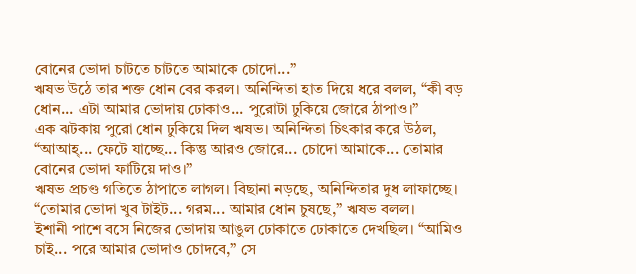বোনের ভোদা চাটতে চাটতে আমাকে চোদো...”
ঋষভ উঠে তার শক্ত ধোন বের করল। অনিন্দিতা হাত দিয়ে ধরে বলল, “কী বড় ধোন... এটা আমার ভোদায় ঢোকাও... পুরোটা ঢুকিয়ে জোরে ঠাপাও।”
এক ঝটকায় পুরো ধোন ঢুকিয়ে দিল ঋষভ। অনিন্দিতা চিৎকার করে উঠল, “আআহ্... ফেটে যাচ্ছে... কিন্তু আরও জোরে... চোদো আমাকে... তোমার বোনের ভোদা ফাটিয়ে দাও।”
ঋষভ প্রচণ্ড গতিতে ঠাপাতে লাগল। বিছানা নড়ছে, অনিন্দিতার দুধ লাফাচ্ছে। “তোমার ভোদা খুব টাইট... গরম... আমার ধোন চুষছে,” ঋষভ বলল।
ইশানী পাশে বসে নিজের ভোদায় আঙুল ঢোকাতে ঢোকাতে দেখছিল। “আমিও চাই... পরে আমার ভোদাও চোদবে,” সে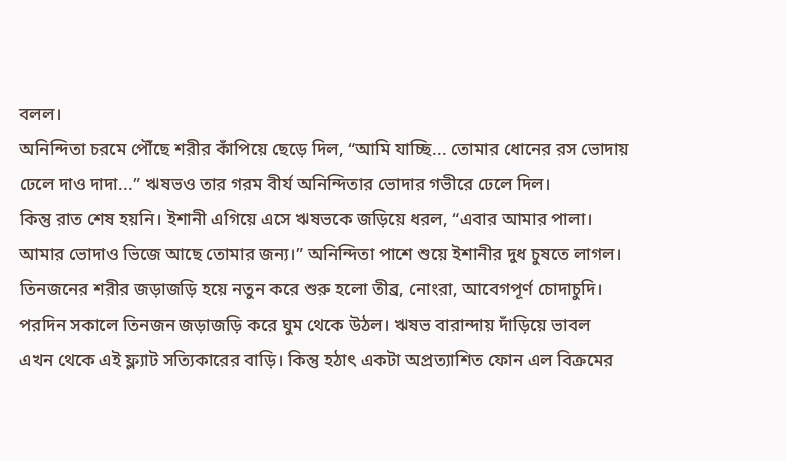বলল।
অনিন্দিতা চরমে পৌঁছে শরীর কাঁপিয়ে ছেড়ে দিল, “আমি যাচ্ছি... তোমার ধোনের রস ভোদায় ঢেলে দাও দাদা...” ঋষভও তার গরম বীর্য অনিন্দিতার ভোদার গভীরে ঢেলে দিল।
কিন্তু রাত শেষ হয়নি। ইশানী এগিয়ে এসে ঋষভকে জড়িয়ে ধরল, “এবার আমার পালা। আমার ভোদাও ভিজে আছে তোমার জন্য।” অনিন্দিতা পাশে শুয়ে ইশানীর দুধ চুষতে লাগল। তিনজনের শরীর জড়াজড়ি হয়ে নতুন করে শুরু হলো তীব্র, নোংরা, আবেগপূর্ণ চোদাচুদি।
পরদিন সকালে তিনজন জড়াজড়ি করে ঘুম থেকে উঠল। ঋষভ বারান্দায় দাঁড়িয়ে ভাবল এখন থেকে এই ফ্ল্যাট সত্যিকারের বাড়ি। কিন্তু হঠাৎ একটা অপ্রত্যাশিত ফোন এল বিক্রমের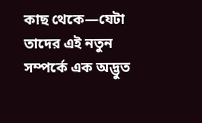কাছ থেকে—যেটা তাদের এই নতুন সম্পর্কে এক অদ্ভুত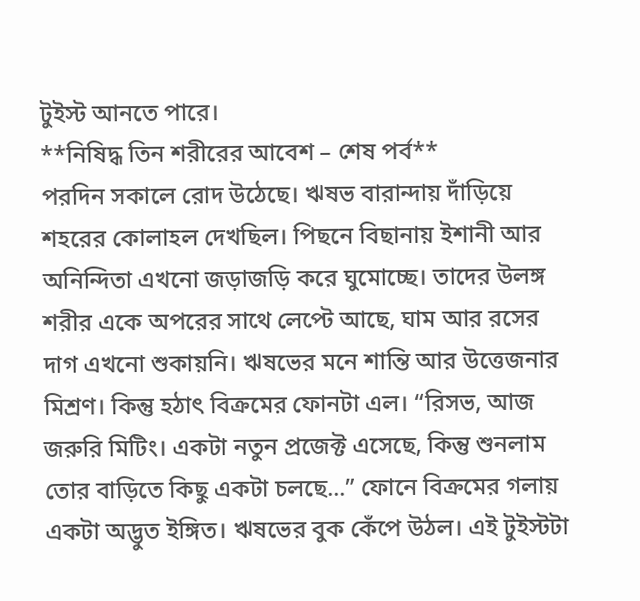টুইস্ট আনতে পারে।
**নিষিদ্ধ তিন শরীরের আবেশ – শেষ পর্ব**
পরদিন সকালে রোদ উঠেছে। ঋষভ বারান্দায় দাঁড়িয়ে শহরের কোলাহল দেখছিল। পিছনে বিছানায় ইশানী আর অনিন্দিতা এখনো জড়াজড়ি করে ঘুমোচ্ছে। তাদের উলঙ্গ শরীর একে অপরের সাথে লেপ্টে আছে, ঘাম আর রসের দাগ এখনো শুকায়নি। ঋষভের মনে শান্তি আর উত্তেজনার মিশ্রণ। কিন্তু হঠাৎ বিক্রমের ফোনটা এল। “রিসভ, আজ জরুরি মিটিং। একটা নতুন প্রজেক্ট এসেছে, কিন্তু শুনলাম তোর বাড়িতে কিছু একটা চলছে...” ফোনে বিক্রমের গলায় একটা অদ্ভুত ইঙ্গিত। ঋষভের বুক কেঁপে উঠল। এই টুইস্টটা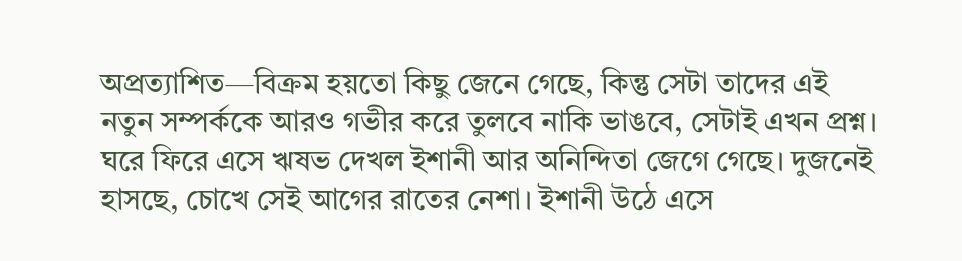অপ্রত্যাশিত—বিক্রম হয়তো কিছু জেনে গেছে, কিন্তু সেটা তাদের এই নতুন সম্পর্ককে আরও গভীর করে তুলবে নাকি ভাঙবে, সেটাই এখন প্রশ্ন।
ঘরে ফিরে এসে ঋষভ দেখল ইশানী আর অনিন্দিতা জেগে গেছে। দুজনেই হাসছে, চোখে সেই আগের রাতের নেশা। ইশানী উঠে এসে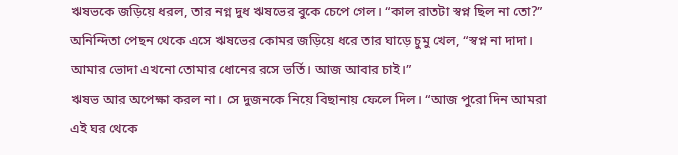ঋষভকে জড়িয়ে ধরল, তার নগ্ন দুধ ঋষভের বুকে চেপে গেল। “কাল রাতটা স্বপ্ন ছিল না তো?”
অনিন্দিতা পেছন থেকে এসে ঋষভের কোমর জড়িয়ে ধরে তার ঘাড়ে চুমু খেল, “স্বপ্ন না দাদা। আমার ভোদা এখনো তোমার ধোনের রসে ভর্তি। আজ আবার চাই।”
ঋষভ আর অপেক্ষা করল না। সে দুজনকে নিয়ে বিছানায় ফেলে দিল। “আজ পুরো দিন আমরা এই ঘর থেকে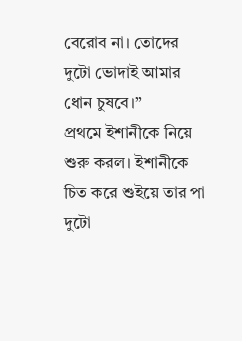বেরোব না। তোদের দুটো ভোদাই আমার ধোন চুষবে।”
প্রথমে ইশানীকে নিয়ে শুরু করল। ইশানীকে চিত করে শুইয়ে তার পা দুটো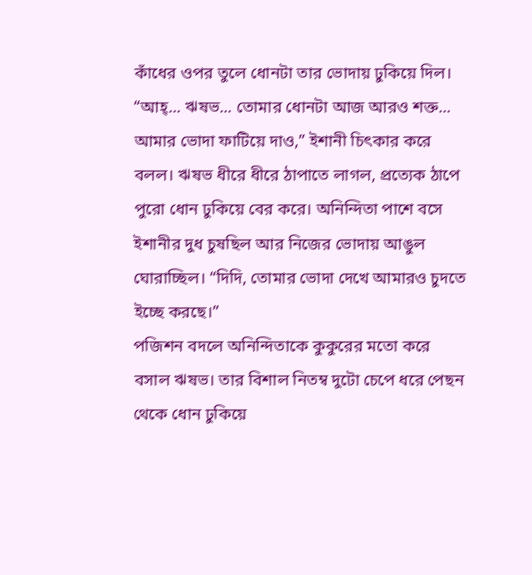কাঁধের ওপর তুলে ধোনটা তার ভোদায় ঢুকিয়ে দিল। “আহ্... ঋষভ... তোমার ধোনটা আজ আরও শক্ত... আমার ভোদা ফাটিয়ে দাও,” ইশানী চিৎকার করে বলল। ঋষভ ধীরে ধীরে ঠাপাতে লাগল, প্রত্যেক ঠাপে পুরো ধোন ঢুকিয়ে বের করে। অনিন্দিতা পাশে বসে ইশানীর দুধ চুষছিল আর নিজের ভোদায় আঙুল ঘোরাচ্ছিল। “দিদি, তোমার ভোদা দেখে আমারও চুদতে ইচ্ছে করছে।”
পজিশন বদলে অনিন্দিতাকে কুকুরের মতো করে বসাল ঋষভ। তার বিশাল নিতম্ব দুটো চেপে ধরে পেছন থেকে ধোন ঢুকিয়ে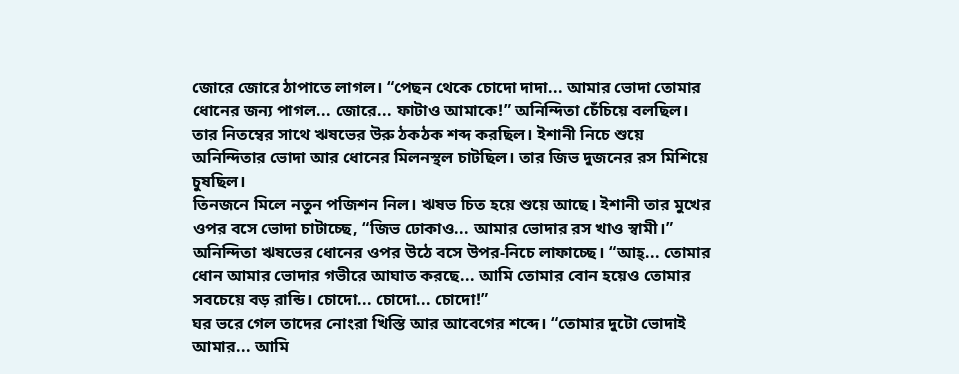জোরে জোরে ঠাপাতে লাগল। “পেছন থেকে চোদো দাদা... আমার ভোদা তোমার ধোনের জন্য পাগল... জোরে... ফাটাও আমাকে!” অনিন্দিতা চেঁচিয়ে বলছিল। তার নিতম্বের সাথে ঋষভের উরু ঠকঠক শব্দ করছিল। ইশানী নিচে শুয়ে অনিন্দিতার ভোদা আর ধোনের মিলনস্থল চাটছিল। তার জিভ দুজনের রস মিশিয়ে চুষছিল।
তিনজনে মিলে নতুন পজিশন নিল। ঋষভ চিত হয়ে শুয়ে আছে। ইশানী তার মুখের ওপর বসে ভোদা চাটাচ্ছে, “জিভ ঢোকাও... আমার ভোদার রস খাও স্বামী।” অনিন্দিতা ঋষভের ধোনের ওপর উঠে বসে উপর-নিচে লাফাচ্ছে। “আহ্... তোমার ধোন আমার ভোদার গভীরে আঘাত করছে... আমি তোমার বোন হয়েও তোমার সবচেয়ে বড় রান্ডি। চোদো... চোদো... চোদো!”
ঘর ভরে গেল তাদের নোংরা খিস্তি আর আবেগের শব্দে। “তোমার দুটো ভোদাই আমার... আমি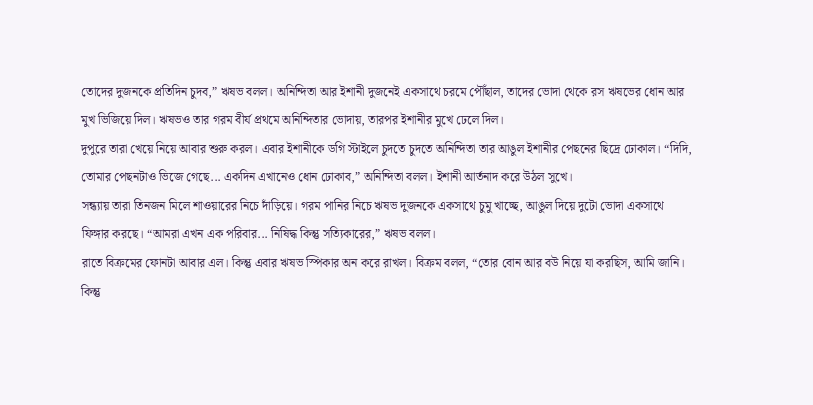তোদের দুজনকে প্রতিদিন চুদব,” ঋষভ বলল। অনিন্দিতা আর ইশানী দুজনেই একসাথে চরমে পৌঁছাল, তাদের ভোদা থেকে রস ঋষভের ধোন আর মুখ ভিজিয়ে দিল। ঋষভও তার গরম বীর্য প্রথমে অনিন্দিতার ভোদায়, তারপর ইশানীর মুখে ঢেলে দিল।
দুপুরে তারা খেয়ে নিয়ে আবার শুরু করল। এবার ইশানীকে ডগি স্টাইলে চুদতে চুদতে অনিন্দিতা তার আঙুল ইশানীর পেছনের ছিদ্রে ঢোকাল। “দিদি, তোমার পেছনটাও ভিজে গেছে... একদিন এখানেও ধোন ঢোকাব,” অনিন্দিতা বলল। ইশানী আর্তনাদ করে উঠল সুখে।
সন্ধ্যায় তারা তিনজন মিলে শাওয়ারের নিচে দাঁড়িয়ে। গরম পানির নিচে ঋষভ দুজনকে একসাথে চুমু খাচ্ছে, আঙুল দিয়ে দুটো ভোদা একসাথে ফিঙ্গার করছে। “আমরা এখন এক পরিবার... নিষিদ্ধ কিন্তু সত্যিকারের,” ঋষভ বলল।
রাতে বিক্রমের ফোনটা আবার এল। কিন্তু এবার ঋষভ স্পিকার অন করে রাখল। বিক্রম বলল, “তোর বোন আর বউ নিয়ে যা করছিস, আমি জানি। কিন্তু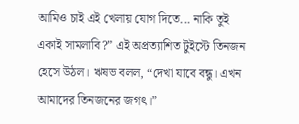আমিও চাই এই খেলায় যোগ দিতে... নাকি তুই একাই সামলাবি?” এই অপ্রত্যাশিত টুইস্টে তিনজন হেসে উঠল। ঋষভ বলল, “দেখা যাবে বন্ধু। এখন আমাদের তিনজনের জগৎ।”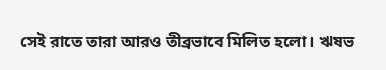সেই রাতে তারা আরও তীব্রভাবে মিলিত হলো। ঋষভ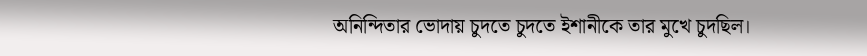অনিন্দিতার ভোদায় চুদতে চুদতে ইশানীকে তার মুখে চুদছিল।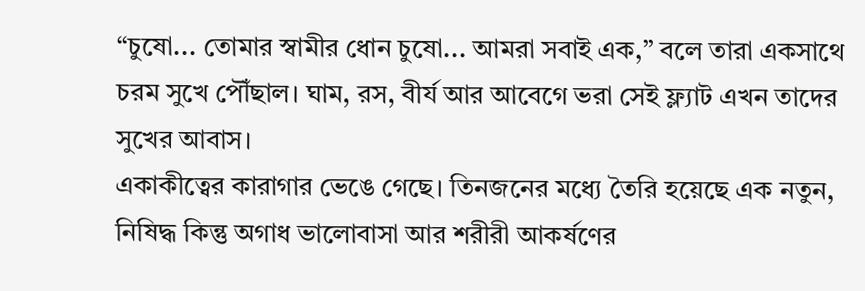“চুষো... তোমার স্বামীর ধোন চুষো... আমরা সবাই এক,” বলে তারা একসাথে চরম সুখে পৌঁছাল। ঘাম, রস, বীর্য আর আবেগে ভরা সেই ফ্ল্যাট এখন তাদের সুখের আবাস।
একাকীত্বের কারাগার ভেঙে গেছে। তিনজনের মধ্যে তৈরি হয়েছে এক নতুন, নিষিদ্ধ কিন্তু অগাধ ভালোবাসা আর শরীরী আকর্ষণের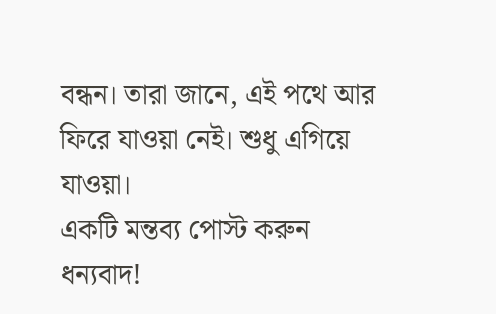বন্ধন। তারা জানে, এই পথে আর ফিরে যাওয়া নেই। শুধু এগিয়ে যাওয়া।
একটি মন্তব্য পোস্ট করুন
ধন্যবাদ!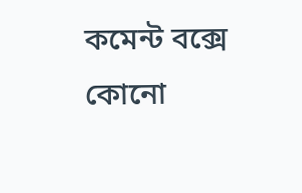কমেন্ট বক্সে কোনো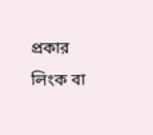প্রকার লিংক বা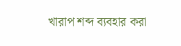খারাপ শব্দ ব্যবহার করা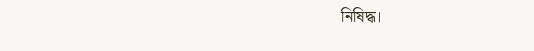নিষিদ্ধ।